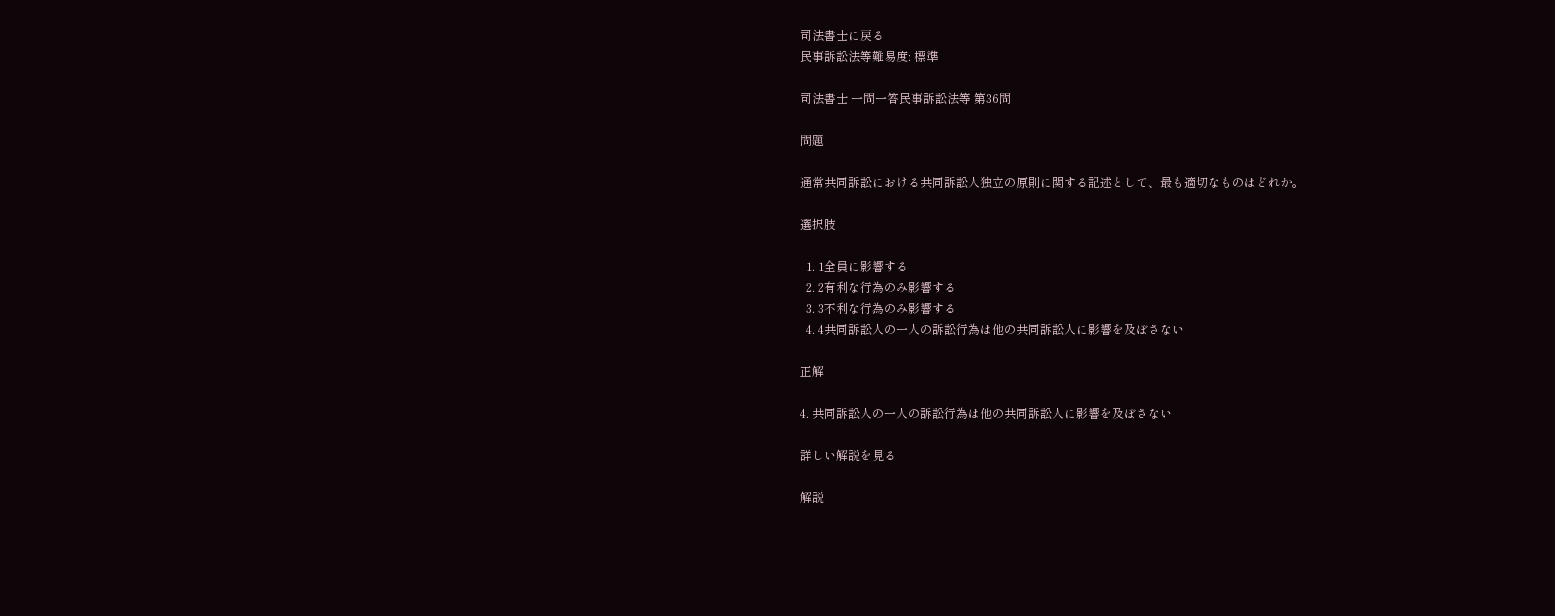司法書士に戻る
民事訴訟法等難易度: 標準

司法書士 一問一答民事訴訟法等 第36問

問題

通常共同訴訟における共同訴訟人独立の原則に関する記述として、最も適切なものはどれか。

選択肢

  1. 1全員に影響する
  2. 2有利な行為のみ影響する
  3. 3不利な行為のみ影響する
  4. 4共同訴訟人の一人の訴訟行為は他の共同訴訟人に影響を及ぼさない

正解

4. 共同訴訟人の一人の訴訟行為は他の共同訴訟人に影響を及ぼさない

詳しい解説を見る

解説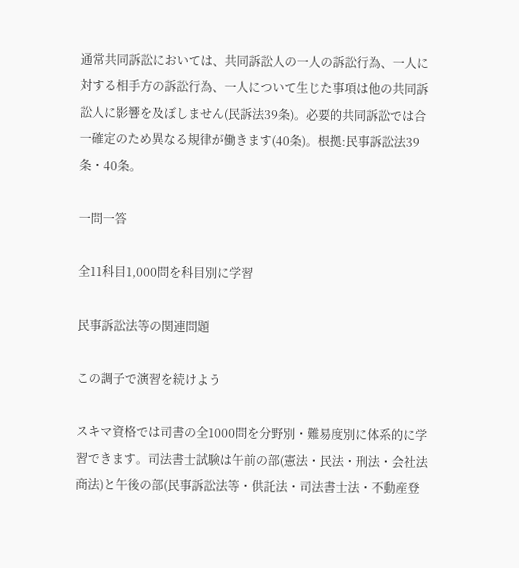通常共同訴訟においては、共同訴訟人の一人の訴訟行為、一人に対する相手方の訴訟行為、一人について生じた事項は他の共同訴訟人に影響を及ぼしません(民訴法39条)。必要的共同訴訟では合一確定のため異なる規律が働きます(40条)。根拠:民事訴訟法39条・40条。

一問一答

全11科目1,000問を科目別に学習

民事訴訟法等の関連問題

この調子で演習を続けよう

スキマ資格では司書の全1000問を分野別・難易度別に体系的に学習できます。司法書士試験は午前の部(憲法・民法・刑法・会社法商法)と午後の部(民事訴訟法等・供託法・司法書士法・不動産登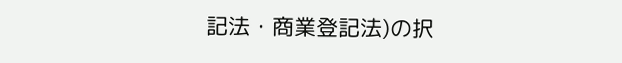記法・商業登記法)の択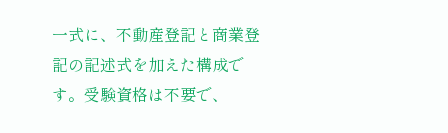一式に、不動産登記と商業登記の記述式を加えた構成です。受験資格は不要で、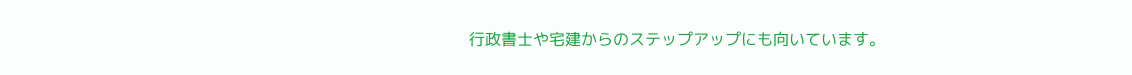行政書士や宅建からのステップアップにも向いています。